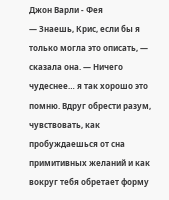Джон Варли - Фея
— Знаешь, Крис, если бы я только могла это описать, — сказала она. — Ничего чудеснее… я так хорошо это помню. Вдруг обрести разум, чувствовать, как пробуждаешься от сна примитивных желаний и как вокруг тебя обретает форму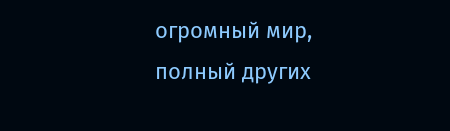огромный мир, полный других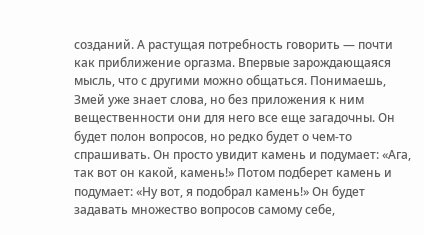созданий. А растущая потребность говорить — почти как приближение оргазма. Впервые зарождающаяся мысль, что с другими можно общаться. Понимаешь, Змей уже знает слова, но без приложения к ним вещественности они для него все еще загадочны. Он будет полон вопросов, но редко будет о чем-то спрашивать. Он просто увидит камень и подумает: «Ага, так вот он какой, камень!» Потом подберет камень и подумает: «Ну вот, я подобрал камень!» Он будет задавать множество вопросов самому себе,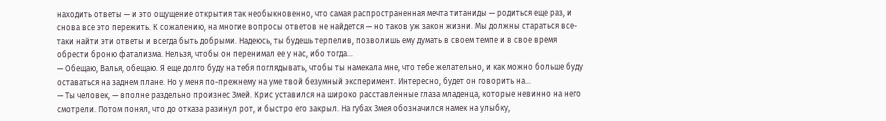находить ответы — и это ощущение открытия так необыкновенно, что самая распространенная мечта титаниды — родиться еще раз, и снова все это пережить. К сожалению, на многие вопросы ответов не найдется — но таков уж закон жизни. Мы должны стараться все-таки найти эти ответы и всегда быть добрыми. Надеюсь, ты будешь терпелив, позволишь ему думать в своем темпе и в свое время обрести броню фатализма. Нельзя, чтобы он перенимал ее у нас, ибо тогда…
— Обещаю, Валья, обещаю. Я еще долго буду на тебя поглядывать, чтобы ты намекала мне, что тебе желательно, и как можно больше буду оставаться на заднем плане. Но у меня по-прежнему на уме твой безумный эксперимент. Интересно, будет он говорить на…
— Ты человек, — вполне раздельно произнес Змей. Крис уставился на широко расставленные глаза младенца, которые невинно на него смотрели. Потом понял, что до отказа разинул рот, и быстро его закрыл. На губах Змея обозначился намек на улыбку,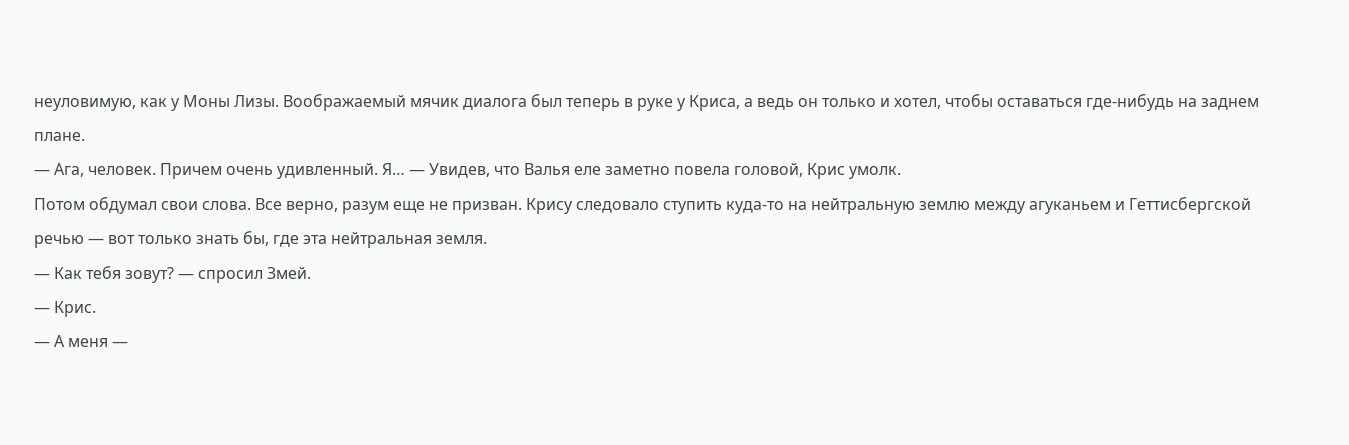неуловимую, как у Моны Лизы. Воображаемый мячик диалога был теперь в руке у Криса, а ведь он только и хотел, чтобы оставаться где-нибудь на заднем плане.
— Ага, человек. Причем очень удивленный. Я… — Увидев, что Валья еле заметно повела головой, Крис умолк.
Потом обдумал свои слова. Все верно, разум еще не призван. Крису следовало ступить куда-то на нейтральную землю между агуканьем и Геттисбергской речью — вот только знать бы, где эта нейтральная земля.
— Как тебя зовут? — спросил Змей.
— Крис.
— А меня —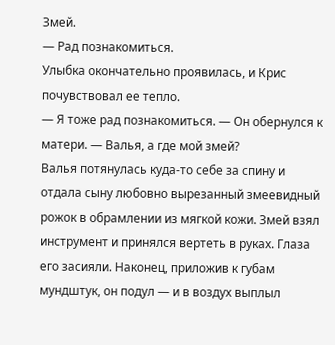Змей.
— Рад познакомиться.
Улыбка окончательно проявилась, и Крис почувствовал ее тепло.
— Я тоже рад познакомиться. — Он обернулся к матери. — Валья, а где мой змей?
Валья потянулась куда-то себе за спину и отдала сыну любовно вырезанный змеевидный рожок в обрамлении из мягкой кожи. Змей взял инструмент и принялся вертеть в руках. Глаза его засияли. Наконец, приложив к губам мундштук, он подул — и в воздух выплыл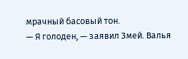мрачный басовый тон.
— Я голоден, — заявил Змей. Валья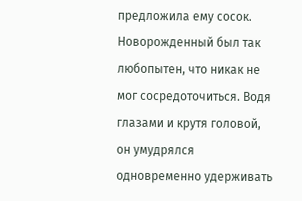предложила ему сосок. Новорожденный был так любопытен, что никак не мог сосредоточиться. Водя глазами и крутя головой, он умудрялся одновременно удерживать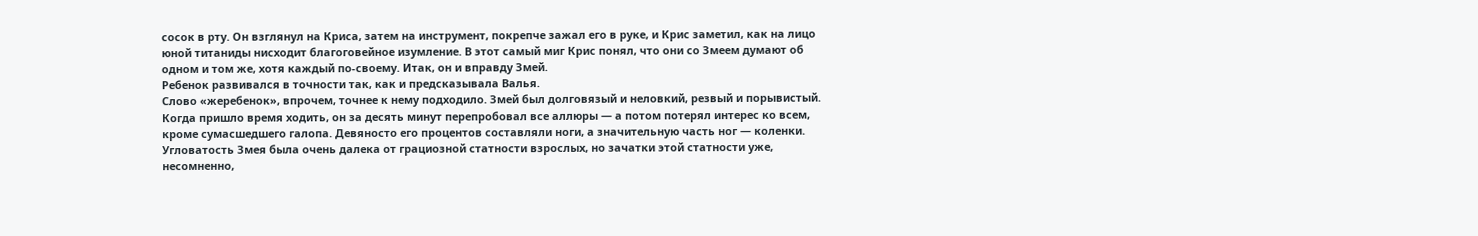сосок в рту. Он взглянул на Криса, затем на инструмент, покрепче зажал его в руке, и Крис заметил, как на лицо юной титаниды нисходит благоговейное изумление. В этот самый миг Крис понял, что они со Змеем думают об одном и том же, хотя каждый по-своему. Итак, он и вправду Змей.
Ребенок развивался в точности так, как и предсказывала Валья.
Слово «жеребенок», впрочем, точнее к нему подходило. Змей был долговязый и неловкий, резвый и порывистый. Когда пришло время ходить, он за десять минут перепробовал все аллюры — а потом потерял интерес ко всем, кроме сумасшедшего галопа. Девяносто его процентов составляли ноги, а значительную часть ног — коленки. Угловатость Змея была очень далека от грациозной статности взрослых, но зачатки этой статности уже, несомненно,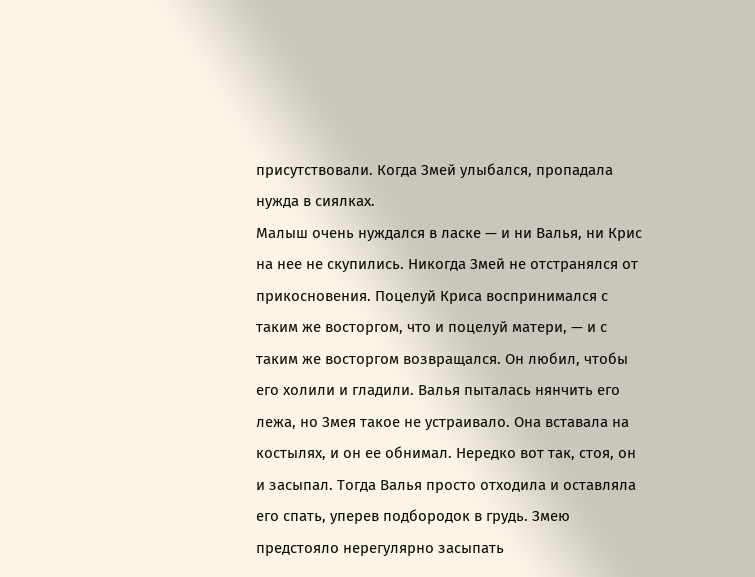присутствовали. Когда Змей улыбался, пропадала нужда в сиялках.
Малыш очень нуждался в ласке — и ни Валья, ни Крис на нее не скупились. Никогда Змей не отстранялся от прикосновения. Поцелуй Криса воспринимался с таким же восторгом, что и поцелуй матери, — и с таким же восторгом возвращался. Он любил, чтобы его холили и гладили. Валья пыталась нянчить его лежа, но Змея такое не устраивало. Она вставала на костылях, и он ее обнимал. Нередко вот так, стоя, он и засыпал. Тогда Валья просто отходила и оставляла его спать, уперев подбородок в грудь. Змею предстояло нерегулярно засыпать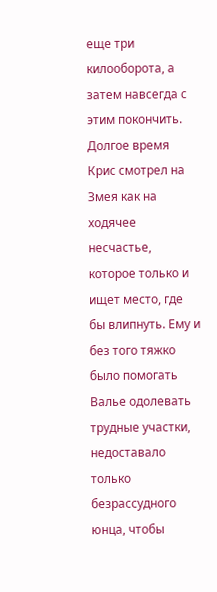еще три килооборота, а затем навсегда с этим покончить.
Долгое время Крис смотрел на Змея как на ходячее несчастье, которое только и ищет место, где бы влипнуть. Ему и без того тяжко было помогать Валье одолевать трудные участки, недоставало только безрассудного юнца, чтобы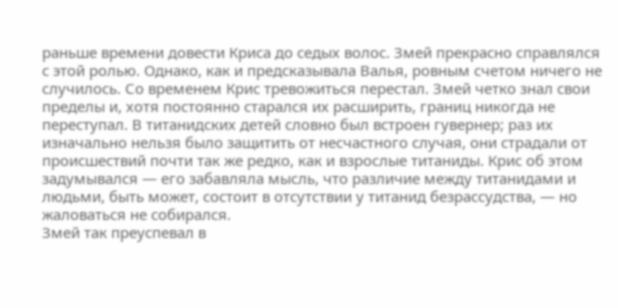раньше времени довести Криса до седых волос. Змей прекрасно справлялся с этой ролью. Однако, как и предсказывала Валья, ровным счетом ничего не случилось. Со временем Крис тревожиться перестал. Змей четко знал свои пределы и, хотя постоянно старался их расширить, границ никогда не переступал. В титанидских детей словно был встроен гувернер; раз их изначально нельзя было защитить от несчастного случая, они страдали от происшествий почти так же редко, как и взрослые титаниды. Крис об этом задумывался — его забавляла мысль, что различие между титанидами и людьми, быть может, состоит в отсутствии у титанид безрассудства, — но жаловаться не собирался.
Змей так преуспевал в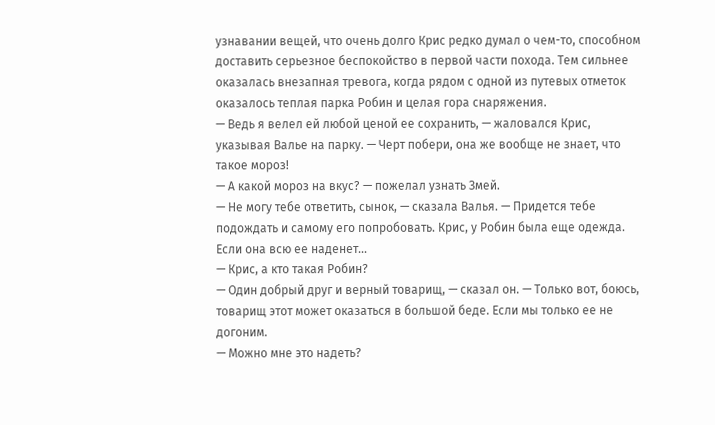узнавании вещей, что очень долго Крис редко думал о чем-то, способном доставить серьезное беспокойство в первой части похода. Тем сильнее оказалась внезапная тревога, когда рядом с одной из путевых отметок оказалось теплая парка Робин и целая гора снаряжения.
— Ведь я велел ей любой ценой ее сохранить, — жаловался Крис, указывая Валье на парку. — Черт побери, она же вообще не знает, что такое мороз!
— А какой мороз на вкус? — пожелал узнать Змей.
— Не могу тебе ответить, сынок, — сказала Валья. — Придется тебе подождать и самому его попробовать. Крис, у Робин была еще одежда. Если она всю ее наденет…
— Крис, а кто такая Робин?
— Один добрый друг и верный товарищ, — сказал он. — Только вот, боюсь, товарищ этот может оказаться в большой беде. Если мы только ее не догоним.
— Можно мне это надеть?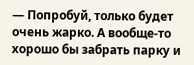— Попробуй, только будет очень жарко. А вообще-то хорошо бы забрать парку и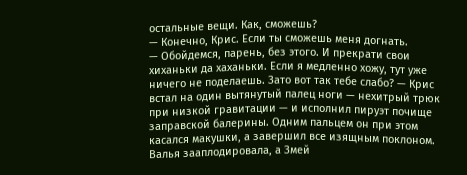остальные вещи. Как, сможешь?
— Конечно, Крис. Если ты сможешь меня догнать.
— Обойдемся, парень, без этого. И прекрати свои хиханьки да хаханьки. Если я медленно хожу, тут уже ничего не поделаешь. Зато вот так тебе слабо? — Крис встал на один вытянутый палец ноги — нехитрый трюк при низкой гравитации — и исполнил пируэт почище заправской балерины. Одним пальцем он при этом касался макушки, а завершил все изящным поклоном. Валья зааплодировала, а Змей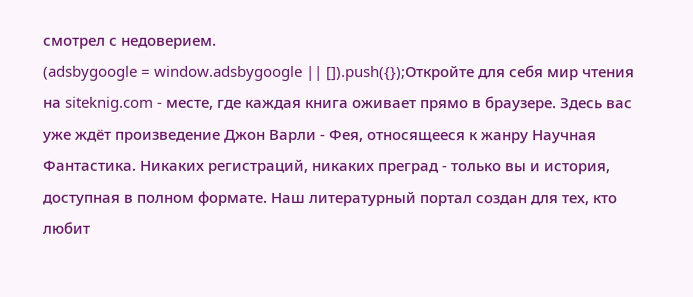смотрел с недоверием.
(adsbygoogle = window.adsbygoogle || []).push({});Откройте для себя мир чтения на siteknig.com - месте, где каждая книга оживает прямо в браузере. Здесь вас уже ждёт произведение Джон Варли - Фея, относящееся к жанру Научная Фантастика. Никаких регистраций, никаких преград - только вы и история, доступная в полном формате. Наш литературный портал создан для тех, кто любит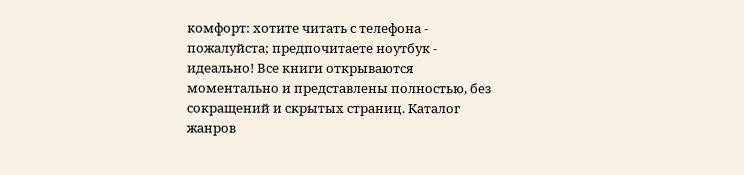комфорт: хотите читать с телефона - пожалуйста; предпочитаете ноутбук - идеально! Все книги открываются моментально и представлены полностью, без сокращений и скрытых страниц. Каталог жанров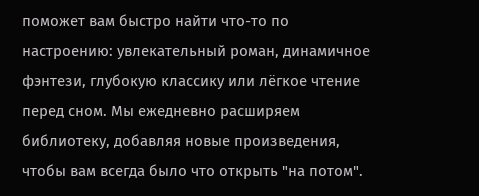поможет вам быстро найти что-то по настроению: увлекательный роман, динамичное фэнтези, глубокую классику или лёгкое чтение перед сном. Мы ежедневно расширяем библиотеку, добавляя новые произведения, чтобы вам всегда было что открыть "на потом".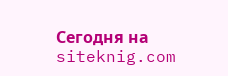Сегодня на siteknig.com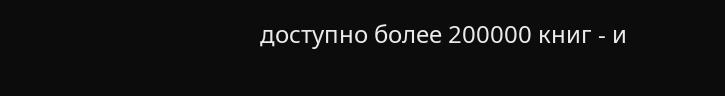доступно более 200000 книг - и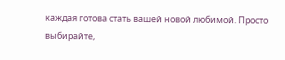каждая готова стать вашей новой любимой. Просто выбирайте,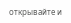открывайте и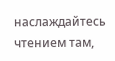наслаждайтесь чтением там,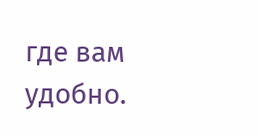где вам удобно.